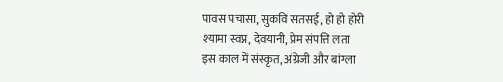पावस पचासा, सुकवि सतसई, हो हो होरी
श्यामा स्वप्न, देवयानी, प्रेम संपत्ति लता
इस काल में संस्कृत, अंग्रेजी और बांग्ला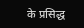के प्रसिद्ध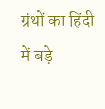ग्रंथों का हिंदी में बड़े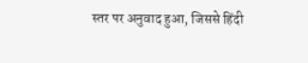स्तर पर अनुवाद हुआ, जिससे हिंदी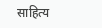साहित्य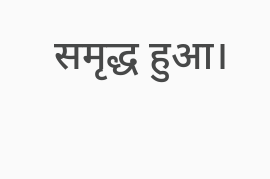समृद्ध हुआ।